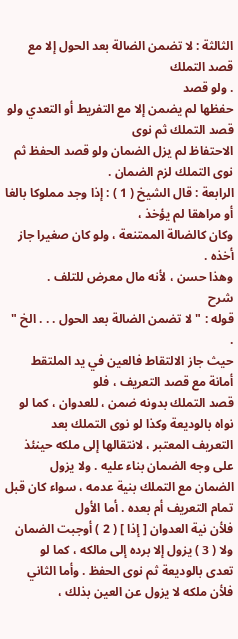الثالثة : لا تضمن الضالة بعد الحول إلا مع قصد التملك
. ولو قصد
حفظها لم يضمن إلا مع التفريط أو التعدي ولو قصد التملك ثم نوى
الاحتفاظ لم يزل الضمان ولو قصد الحفظ ثم نوى التملك لزم الضمان .
الرابعة : قال الشيخ ( 1 ) : إذا وجد مملوكا بالغا أو مراهقا لم يؤخذ ،
وكان كالضالة الممتنعة ، ولو كان صغيرا جاز أخذه .
وهذا حسن ، لأنه مال معرض للتلف .
شرح
قوله : " لا تضمن الضالة بعد الحول . . . الخ " .
حيث جاز الالتقاط فالعين في يد الملتقط أمانة مع قصد التعريف ، فلو
قصد التملك بدونه ضمن ، للعدوان ، كما لو نواه بالوديعة وكذا لو نوى التملك بعد
التعريف المعتبر ، لانتقالها إلى ملكه حينئذ على وجه الضمان بناء عليه . ولا يزول
الضمان مع التملك بنية عدمه ، سواء كان قبل تمام التعريف أم بعده . أما الأول
فلأن نية العدوان [ إذا ] ( 2 ) أوجبت الضمان ولا ( 3 ) يزول إلا برده إلى مالكه ، كما لو
تعدى بالوديعة ثم نوى الحفظ . وأما الثاني فلأن ملكه لا يزول عن العين بذلك ،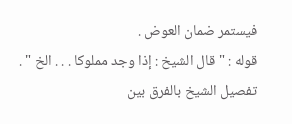فيستمر ضمان العوض .
قوله : " قال الشيخ : إذا وجد مملوكا . . . الخ " .
تفصيل الشيخ بالفرق بين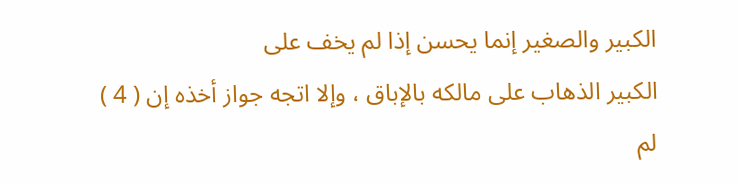الكبير والصغير إنما يحسن إذا لم يخف على
الكبير الذهاب على مالكه بالإباق ، وإلا اتجه جواز أخذه إن ( 4 ) لم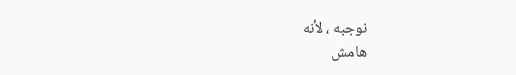نوجبه ، لأنه
هامش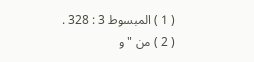( 1 ) المبسوط 3 : 328 .
( 2 ) من " و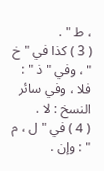، ط " .
( 3 ) كذا في " خ " ، وفي " ذ " : فلا ، وفي سائر النسخ : لا .
( 4 ) في " ل ، م " : وإن .